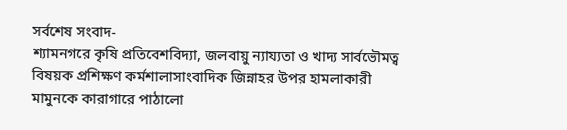সর্বশেষ সংবাদ-
শ্যামনগরে কৃষি প্রতিবেশবিদ্যা, জলবায়ু ন্যায্যতা ও খাদ্য সার্বভৌমত্ব বিষয়ক প্রশিক্ষণ কর্মশালাসাংবাদিক জিন্নাহর উপর হামলাকারী মামুনকে কারাগারে পাঠালো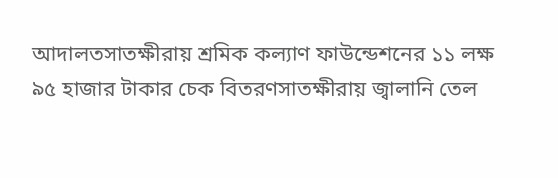আদালতসাতক্ষীরায় শ্রমিক কল্যাণ ফাউন্ডেশনের ১১ লক্ষ ৯৫ হাজার টাকার চেক বিতরণসাতক্ষীরায় জ্বালানি তেল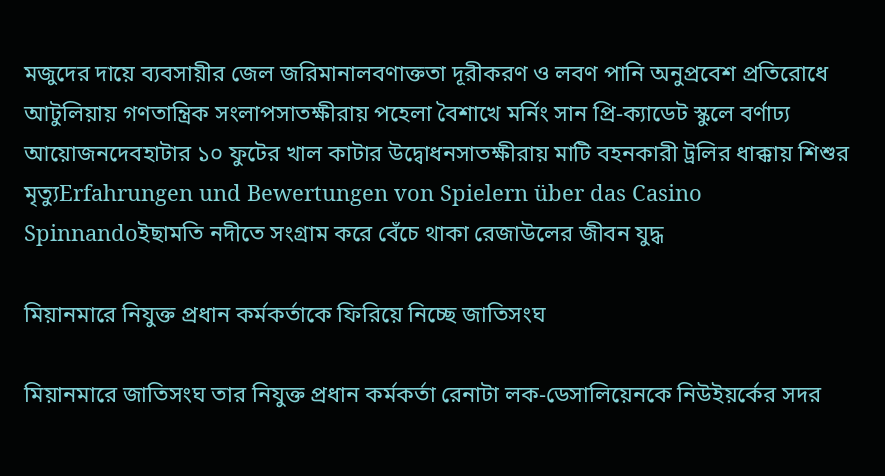মজুদের দায়ে ব্যবসায়ীর জেল জরিমানালবণাক্ততা দূরীকরণ ও লবণ পানি অনুপ্রবেশ প্রতিরোধে আটুলিয়ায় গণতান্ত্রিক সংলাপসাতক্ষীরায় পহেলা বৈশাখে মর্নিং সান প্রি-ক্যাডেট স্কুলে বর্ণাঢ্য আয়োজনদেবহাটার ১০ ফুটের খাল কাটার উদ্বোধনসাতক্ষীরায় মাটি বহনকারী ট্রলির ধাক্কায় শিশুর মৃত্যুErfahrungen und Bewertungen von Spielern über das Casino Spinnandoইছামতি নদীতে সংগ্রাম করে বেঁচে থাকা রেজাউলের জীবন যুদ্ধ

মিয়ানমারে নিযুক্ত প্রধান কর্মকর্তাকে ফিরিয়ে নিচ্ছে জাতিসংঘ

মিয়ানমারে জাতিসংঘ তার নিযুক্ত প্রধান কর্মকর্তা রেনাটা লক-ডেসালিয়েনকে নিউইয়র্কের সদর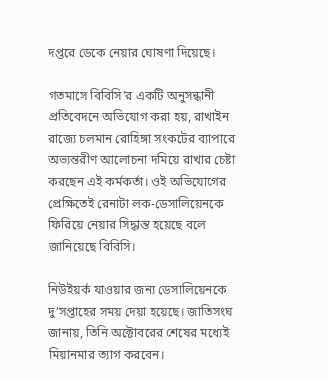দপ্তরে ডেকে নেয়ার ঘোষণা দিয়েছে।

গতমাসে বিবিসি’র একটি অনুসন্ধানী প্রতিবেদনে অভিযোগ করা হয়, রাখাইন রাজ্যে চলমান রোহিঙ্গা সংকটের ব্যাপারে অভ্যন্তরীণ আলোচনা দমিয়ে রাখার চেষ্টা করছেন এই কর্মকর্তা। ওই অভিযোগের প্রেক্ষিতেই রেনাটা লক-ডেসালিয়েনকে ফিরিয়ে নেয়ার সিদ্ধান্ত হয়েছে বলে জানিয়েছে বিবিসি।

নিউইয়র্ক যাওয়ার জন্য ডেসালিয়েনকে দু’সপ্তাহের সময় দেয়া হয়েছে। জাতিসংঘ জানায়, তিনি অক্টোবরের শেষের মধ্যেই মিয়ানমার ত্যাগ করবেন।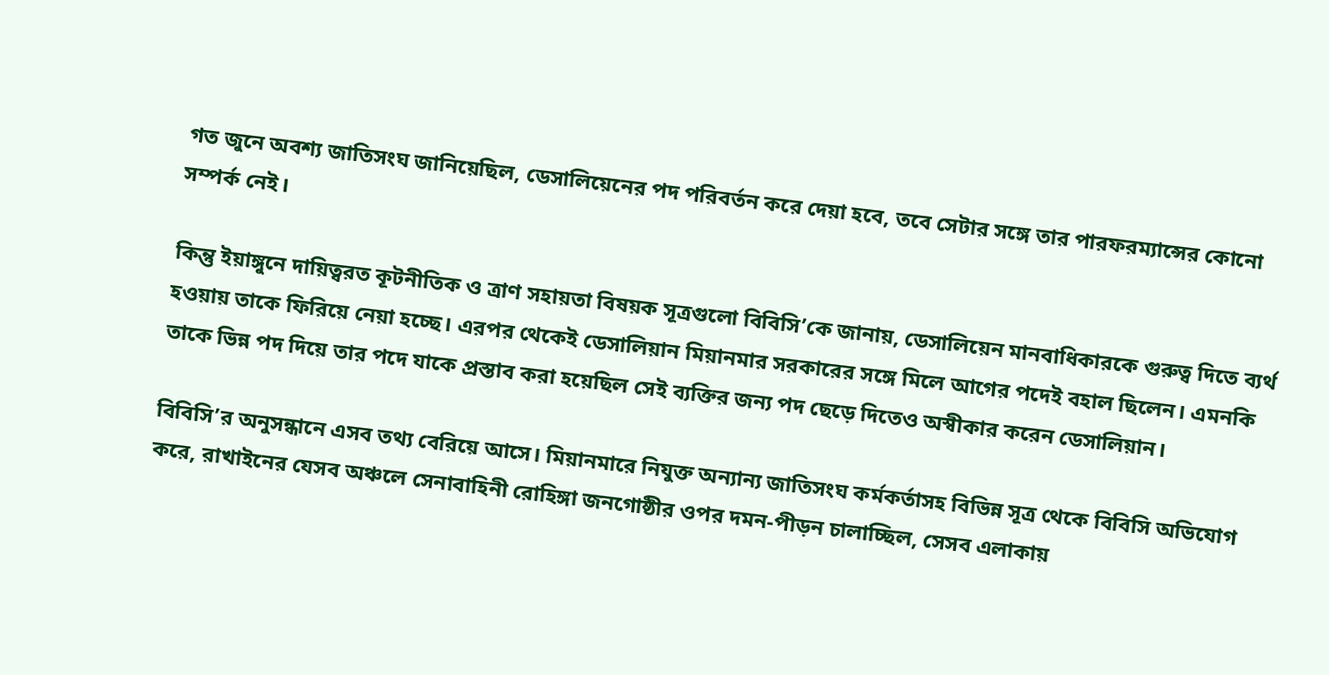গত জুনে অবশ্য জাতিসংঘ জানিয়েছিল, ডেসালিয়েনের পদ পরিবর্তন করে দেয়া হবে, তবে সেটার সঙ্গে তার পারফরম্যান্সের কোনো সম্পর্ক নেই।

কিন্তু ইয়াঙ্গুনে দায়িত্বরত কূটনীতিক ও ত্রাণ সহায়তা বিষয়ক সূত্রগুলো বিবিসি’কে জানায়, ডেসালিয়েন মানবাধিকারকে গুরুত্ব দিতে ব্যর্থ হওয়ায় তাকে ফিরিয়ে নেয়া হচ্ছে। এরপর থেকেই ডেসালিয়ান মিয়ানমার সরকারের সঙ্গে মিলে আগের পদেই বহাল ছিলেন। এমনকি তাকে ভিন্ন পদ দিয়ে তার পদে যাকে প্রস্তাব করা হয়েছিল সেই ব্যক্তির জন্য পদ ছেড়ে দিতেও অস্বীকার করেন ডেসালিয়ান।

বিবিসি’র অনুসন্ধানে এসব তথ্য বেরিয়ে আসে। মিয়ানমারে নিযুক্ত অন্যান্য জাতিসংঘ কর্মকর্তাসহ বিভিন্ন সূত্র থেকে বিবিসি অভিযোগ করে, রাখাইনের যেসব অঞ্চলে সেনাবাহিনী রোহিঙ্গা জনগোষ্ঠীর ওপর দমন-পীড়ন চালাচ্ছিল, সেসব এলাকায়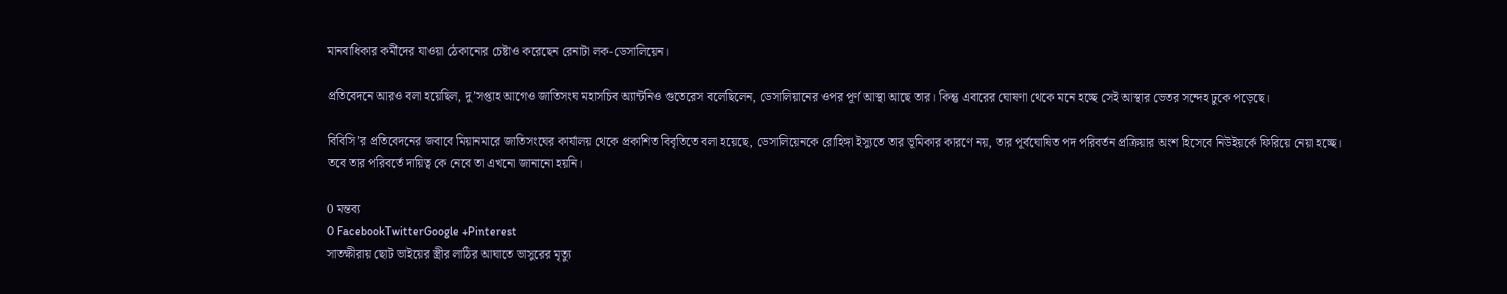মানবাধিকার কর্মীদের যাওয়া ঠেকানোর চেষ্টাও করেছেন রেনাটা লক-ডেসালিয়েন।

প্রতিবেদনে আরও বলা হয়েছিল, দু’সপ্তাহ আগেও জাতিসংঘ মহাসচিব অ্যান্টনিও গুতেরেস বলেছিলেন, ডেসালিয়ানের ওপর পূর্ণ আস্থা আছে তার। কিন্তু এবারের ঘোষণা থেকে মনে হচ্ছে সেই আস্থার ভেতর সন্দেহ ঢুকে পড়েছে।

বিবিসি’র প্রতিবেদনের জবাবে মিয়ানমারে জাতিসংঘের কার্যালয় থেকে প্রকাশিত বিবৃতিতে বলা হয়েছে, ডেসালিয়েনকে রোহিঙ্গা ইস্যুতে তার ভূমিকার কারণে নয়, তার পূর্বঘোষিত পদ পরিবর্তন প্রক্রিয়ার অংশ হিসেবে নিউইয়র্কে ফিরিয়ে নেয়া হচ্ছে। তবে তার পরিবর্তে দায়িত্ব কে নেবে তা এখনো জানানো হয়নি।

0 মন্তব্য
0 FacebookTwitterGoogle +Pinterest
সাতক্ষীরায় ছোট ভাইয়ের স্ত্রীর লাঠির আঘাতে ভাসুরের মৃত্যু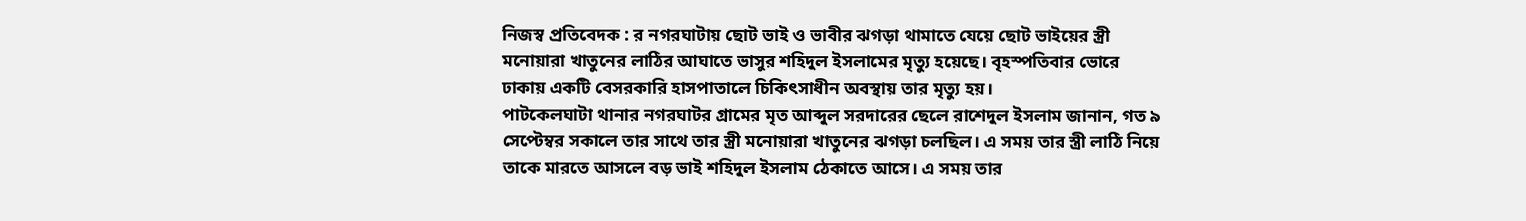নিজস্ব প্রতিবেদক : র নগরঘাটায় ছোট ভাই ও ভাবীর ঝগড়া থামাতে যেয়ে ছোট ভাইয়ের স্ত্রী মনোয়ারা খাতুনের লাঠির আঘাতে ভাসুর শহিদুল ইসলামের মৃত্যু হয়েছে। বৃহস্পতিবার ভোরে ঢাকায় একটি বেসরকারি হাসপাতালে চিকিৎসাধীন অবস্থায় তার মৃত্যু হয়।
পাটকেলঘাটা থানার নগরঘাটর গ্রামের মৃত আব্দুল সরদারের ছেলে রাশেদুল ইসলাম জানান, গত ৯ সেপ্টেম্বর সকালে তার সাথে তার স্ত্রী মনোয়ারা খাতুনের ঝগড়া চলছিল। এ সময় তার স্ত্রী লাঠি নিয়ে তাকে মারতে আসলে বড় ভাই শহিদুল ইসলাম ঠেকাতে আসে। এ সময় তার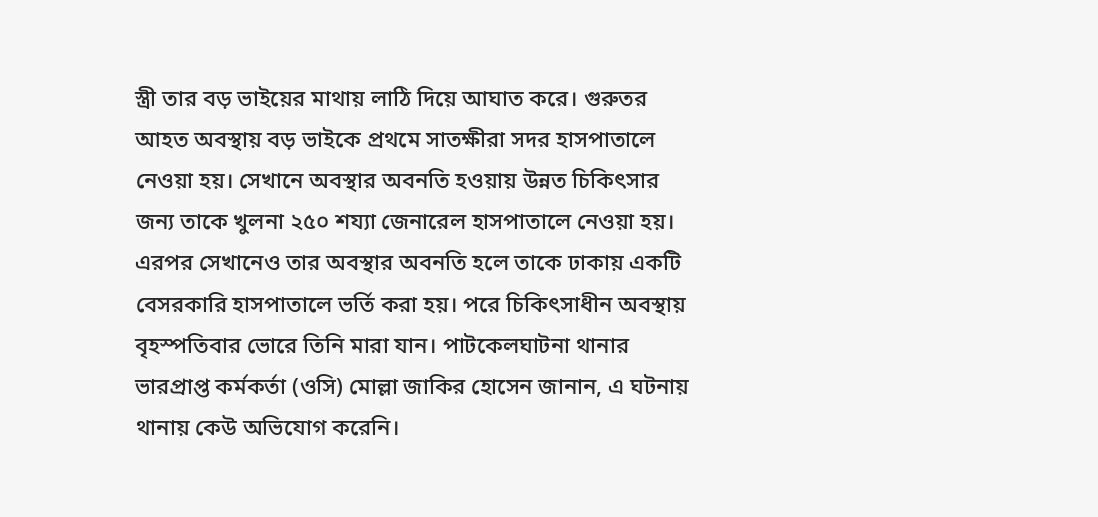স্ত্রী তার বড় ভাইয়ের মাথায় লাঠি দিয়ে আঘাত করে। গুরুতর আহত অবস্থায় বড় ভাইকে প্রথমে সাতক্ষীরা সদর হাসপাতালে নেওয়া হয়। সেখানে অবস্থার অবনতি হওয়ায় উন্নত চিকিৎসার জন্য তাকে খুলনা ২৫০ শয্যা জেনারেল হাসপাতালে নেওয়া হয়। এরপর সেখানেও তার অবস্থার অবনতি হলে তাকে ঢাকায় একটি বেসরকারি হাসপাতালে ভর্তি করা হয়। পরে চিকিৎসাধীন অবস্থায় বৃহস্পতিবার ভোরে তিনি মারা যান। পাটকেলঘাটনা থানার ভারপ্রাপ্ত কর্মকর্তা (ওসি) মোল্লা জাকির হোসেন জানান, এ ঘটনায় থানায় কেউ অভিযোগ করেনি।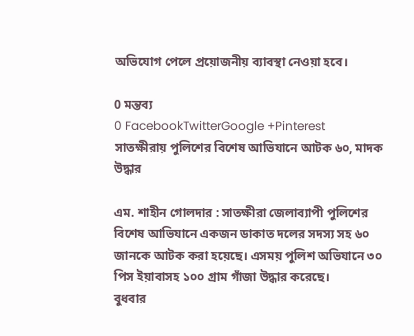অভিযোগ পেলে প্রয়োজনীয় ব্যাবস্থা নেওয়া হবে।

0 মন্তব্য
0 FacebookTwitterGoogle +Pinterest
সাতক্ষীরায় পুলিশের বিশেষ আভিযানে আটক ৬০, মাদক উদ্ধার

এম. শাহীন গোলদার : সাতক্ষীরা জেলাব্যাপী পুলিশের বিশেষ আভিযানে একজন ডাকাত দলের সদস্য সহ ৬০ জানকে আটক করা হয়েছে। এসময় পুলিশ অভিযানে ৩০ পিস ইয়াবাসহ ১০০ গ্রাম গাঁজা উদ্ধার করেছে।
বুধবার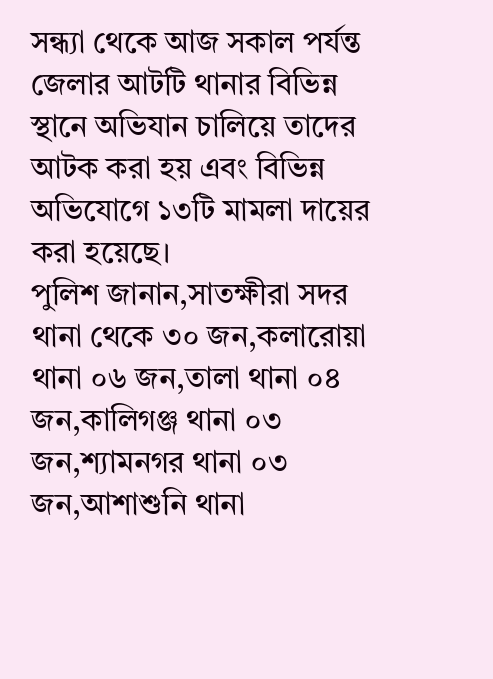সন্ধ্যা থেকে আজ সকাল পর্যন্ত জেলার আটটি থানার বিভিন্ন স্থানে অভিযান চালিয়ে তাদের আটক করা হয় এবং বিভিন্ন অভিযোগে ১৩টি মামলা দায়ের করা হয়েছে।
পুলিশ জানান,সাতক্ষীরা সদর থানা থেকে ৩০ জন,কলারোয়া থানা ০৬ জন,তালা থানা ০৪ জন,কালিগঞ্জ থানা ০৩ জন,শ্যামনগর থানা ০৩ জন,আশাশুনি থানা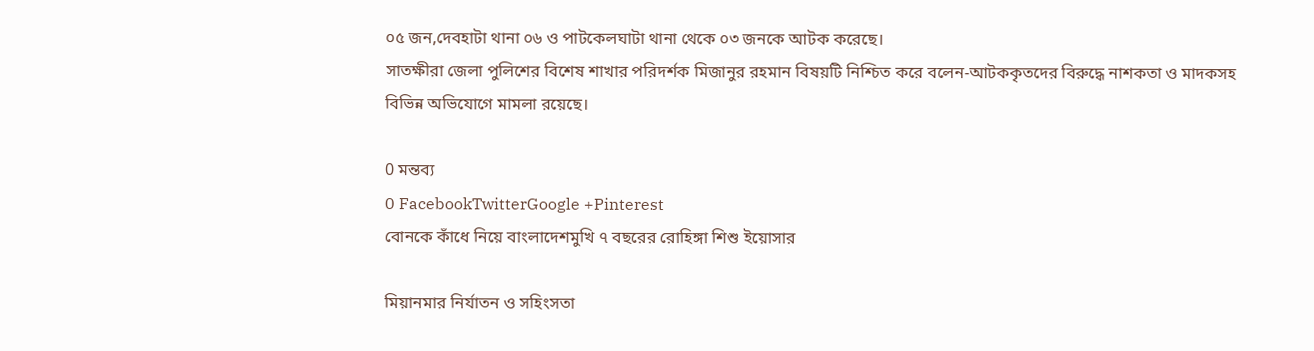০৫ জন,দেবহাটা থানা ০৬ ও পাটকেলঘাটা থানা থেকে ০৩ জনকে আটক করেছে।
সাতক্ষীরা জেলা পুলিশের বিশেষ শাখার পরিদর্শক মিজানুর রহমান বিষয়টি নিশ্চিত করে বলেন-আটককৃতদের বিরুদ্ধে নাশকতা ও মাদকসহ বিভিন্ন অভিযোগে মামলা রয়েছে।

0 মন্তব্য
0 FacebookTwitterGoogle +Pinterest
বোনকে কাঁধে নিয়ে বাংলাদেশমুখি ৭ বছরের রোহিঙ্গা শিশু ইয়োসার

মিয়ানমার নির্যাতন ও সহিংসতা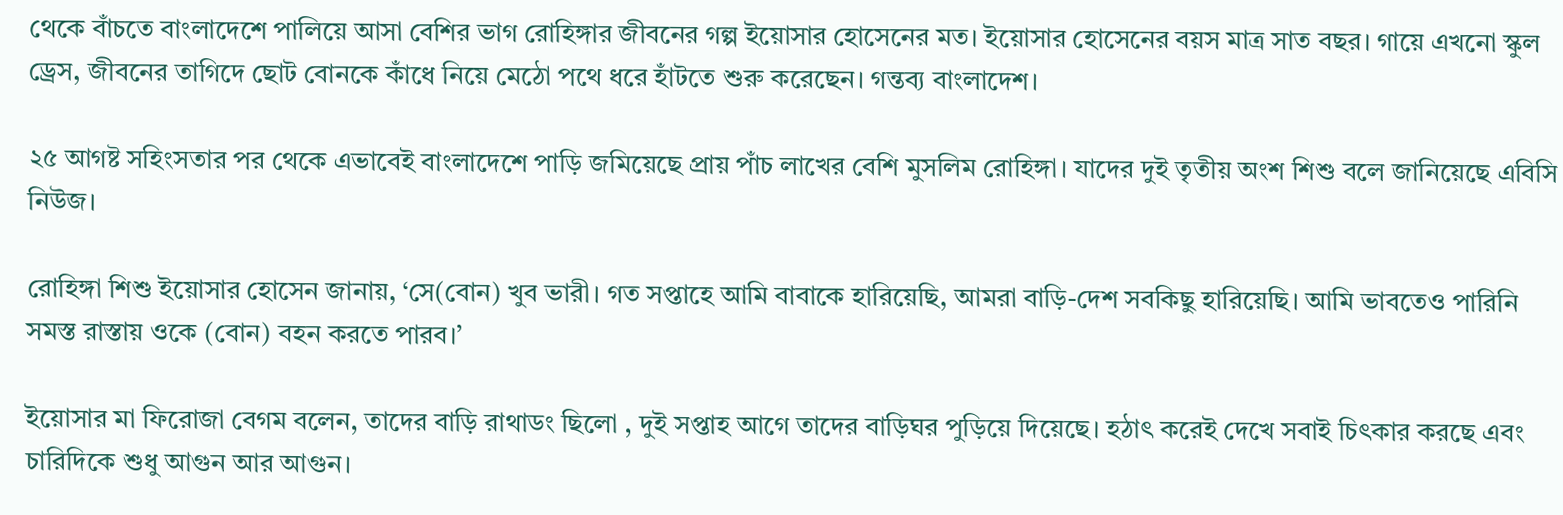থেকে বাঁচতে বাংলাদেশে পালিয়ে আসা বেশির ভাগ রোহিঙ্গার জীবনের গল্প ইয়োসার হোসেনের মত। ইয়োসার হোসেনের বয়স মাত্র সাত বছর। গায়ে এখনো স্কুল ড্রেস, জীবনের তাগিদে ছোট বোনকে কাঁধে নিয়ে মেঠো পথে ধরে হাঁটতে শুরু করেছেন। গন্তব্য বাংলাদেশ।

২৫ আগষ্ট সহিংসতার পর থেকে এভাবেই বাংলাদেশে পাড়ি জমিয়েছে প্রায় পাঁচ লাখের বেশি মুসলিম রোহিঙ্গা। যাদের দুই তৃতীয় অংশ শিশু বলে জানিয়েছে এবিসি নিউজ।

রোহিঙ্গা শিশু ইয়োসার হোসেন জানায়, ‘সে(বোন) খুব ভারী। গত সপ্তাহে আমি বাবাকে হারিয়েছি, আমরা বাড়ি-দেশ সবকিছু হারিয়েছি। আমি ভাবতেও পারিনি সমস্ত রাস্তায় ওকে (বোন) বহন করতে পারব।’

ইয়োসার মা ফিরোজা বেগম বলেন, তাদের বাড়ি রাথাডং ছিলো , দুই সপ্তাহ আগে তাদের বাড়িঘর পুড়িয়ে দিয়েছে। হঠাৎ করেই দেখে সবাই চিৎকার করছে এবং চারিদিকে শুধু আগুন আর আগুন।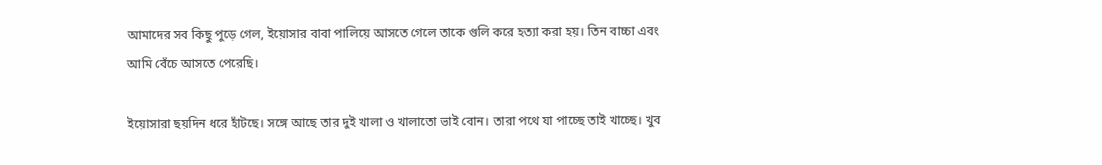আমাদের সব কিছু পুড়ে গেল, ইয়োসার বাবা পালিয়ে আসতে গেলে তাকে গুলি করে হত্যা করা হয়। তিন বাচ্চা এবং আমি বেঁচে আসতে পেরেছি।

ইয়োসারা ছয়দিন ধরে হাঁটছে। সঙ্গে আছে তার দুই খালা ও খালাতো ভাই বোন। তারা পথে যা পাচ্ছে তাই খাচ্ছে। খুব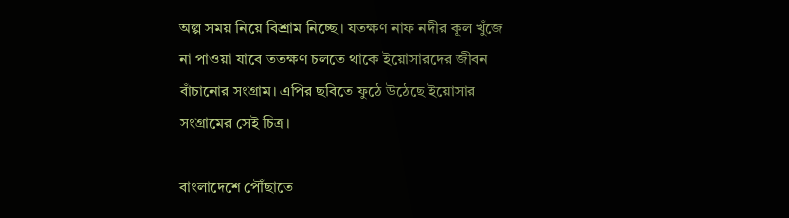অল্প সময় নিয়ে বিশ্রাম নিচ্ছে। যতক্ষণ নাফ নদীর কূল খুঁজে না পাওয়া যাবে ততক্ষণ চলতে থাকে ইয়োসারদের জীবন বাঁচানোর সংগ্রাম। এপির ছবিতে ফুঠে উঠেছে ইয়োসার সংগ্রামের সেই চিত্র।

বাংলাদেশে পৌঁছাতে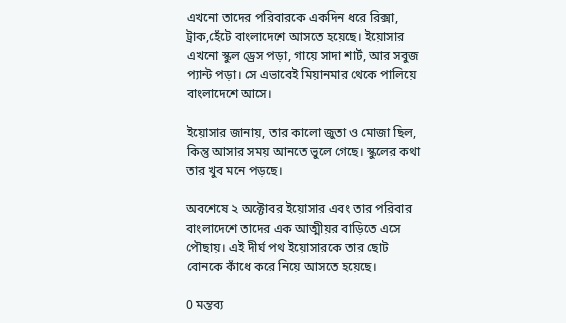এখনো তাদের পরিবারকে একদিন ধরে রিক্সা, ট্রাক,হেঁটে বাংলাদেশে আসতে হয়েছে। ইয়োসার এখনো স্কুল ড্রেস পড়া, গায়ে সাদা শার্ট, আর সবুজ প্যান্ট পড়া। সে এভাবেই মিয়ানমার থেকে পালিয়ে বাংলাদেশে আসে।

ইয়োসার জানায়, তার কালো জুতা ও মোজা ছিল, কিন্তু আসার সময় আনতে ভুলে গেছে। স্কুলের কথা তার খুব মনে পড়ছে।

অবশেষে ২ অক্টোবর ইয়োসার এবং তার পরিবার বাংলাদেশে তাদের এক আত্মীয়র বাড়িতে এসে পৌছায়। এই দীর্ঘ পথ ইয়োসারকে তার ছোট বোনকে কাঁধে করে নিয়ে আসতে হয়েছে।

0 মন্তব্য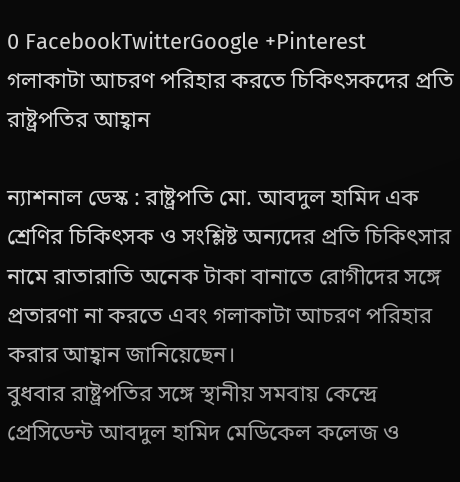0 FacebookTwitterGoogle +Pinterest
গলাকাটা আচরণ পরিহার করতে চিকিৎসকদের প্রতি রাষ্ট্রপতির আহ্বান

ন্যাশনাল ডেস্ক : রাষ্ট্রপতি মো. আবদুল হামিদ এক শ্রেণির চিকিৎসক ও সংশ্লিষ্ট অন্যদের প্রতি চিকিৎসার নামে রাতারাতি অনেক টাকা বানাতে রোগীদের সঙ্গে প্রতারণা না করতে এবং গলাকাটা আচরণ পরিহার করার আহ্বান জানিয়েছেন।
বুধবার রাষ্ট্রপতির সঙ্গে স্থানীয় সমবায় কেন্দ্রে প্রেসিডেন্ট আবদুল হামিদ মেডিকেল কলেজ ও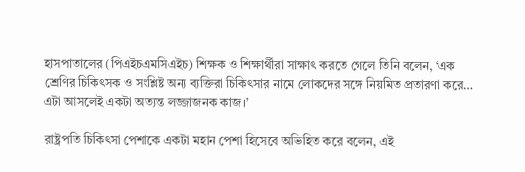হাসপাতালের (পিএইচএমসিএইচ) শিক্ষক ও শিক্ষার্থীরা সাক্ষাৎ করতে গেলে তিনি বলেন, ‘এক শ্রেণির চিকিৎসক ও সংশ্লিষ্ট অন্য ব্যক্তিরা চিকিৎসার নামে লোকদের সঙ্গে নিয়মিত প্রতারণা করে… এটা আসলেই একটা অত্যন্ত লজ্জাজনক কাজ।’

রাষ্ট্রপতি চিকিৎসা পেশাকে একটা মহান পেশা হিসেবে অভিহিত করে বলেন, এই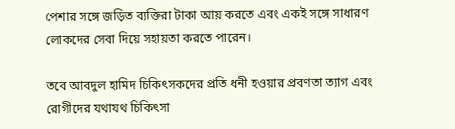পেশার সঙ্গে জড়িত ব্যক্তিরা টাকা আয় করতে এবং একই সঙ্গে সাধারণ লোকদের সেবা দিয়ে সহায়তা করতে পারেন।

তবে আবদুল হামিদ চিকিৎসকদের প্রতি ধনী হওয়ার প্রবণতা ত্যাগ এবং রোগীদের যথাযথ চিকিৎসা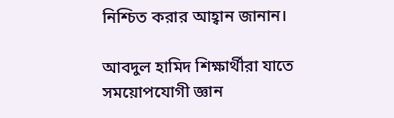নিশ্চিত করার আহ্বান জানান।

আবদুল হামিদ শিক্ষার্থীরা যাতে সময়োপযোগী জ্ঞান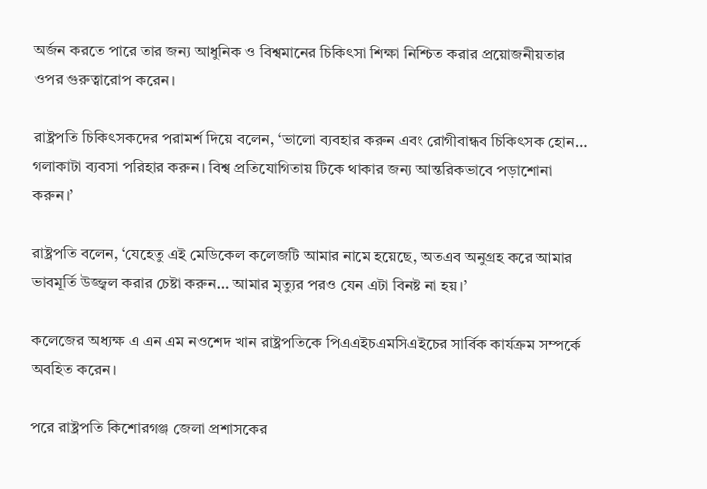অর্জন করতে পারে তার জন্য আধুনিক ও বিশ্বমানের চিকিৎসা শিক্ষা নিশ্চিত করার প্রয়োজনীয়তার ওপর গুরুত্বারোপ করেন।

রাষ্ট্রপতি চিকিৎসকদের পরামর্শ দিয়ে বলেন, ‘ভালো ব্যবহার করুন এবং রোগীবান্ধব চিকিৎসক হোন… গলাকাটা ব্যবসা পরিহার করুন। বিশ্ব প্রতিযোগিতায় টিকে থাকার জন্য আন্তরিকভাবে পড়াশোনা করুন।’

রাষ্ট্রপতি বলেন, ‘যেহেতু এই মেডিকেল কলেজটি আমার নামে হয়েছে, অতএব অনুগ্রহ করে আমার ভাবমূর্তি উজ্জ্বল করার চেষ্টা করুন… আমার মৃত্যুর পরও যেন এটা বিনষ্ট না হয়।’

কলেজের অধ্যক্ষ এ এন এম নওশেদ খান রাষ্ট্রপতিকে পিএএইচএমসিএইচের সার্বিক কার্যক্রম সম্পর্কে অবহিত করেন।

পরে রাষ্ট্রপতি কিশোরগঞ্জ জেলা প্রশাসকের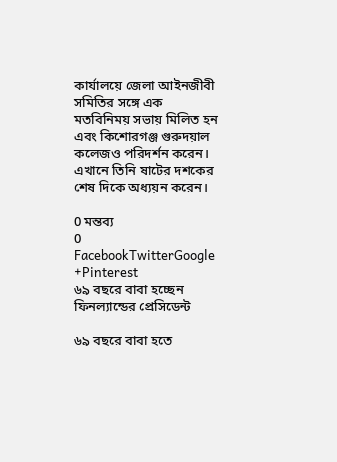কার্যালয়ে জেলা আইনজীবী সমিতির সঙ্গে এক মতবিনিময় সভায় মিলিত হন এবং কিশোরগঞ্জ গুরুদয়াল কলেজও পরিদর্শন করেন। এখানে তিনি ষাটের দশকের শেষ দিকে অধ্যয়ন করেন।

0 মন্তব্য
0 FacebookTwitterGoogle +Pinterest
৬৯ বছরে বাবা হচ্ছেন ফিনল্যান্ডের প্রেসিডেন্ট

৬৯ বছরে বাবা হতে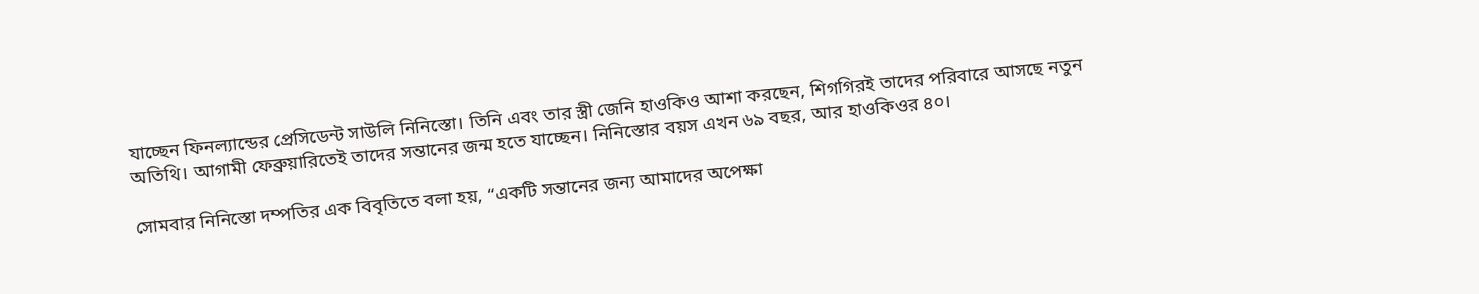যাচ্ছেন ফিনল্যান্ডের প্রেসিডেন্ট সাউলি নিনিস্তো। তিনি এবং তার স্ত্রী জেনি হাওকিও আশা করছেন, শিগগিরই তাদের পরিবারে আসছে নতুন অতিথি। আগামী ফেব্রুয়ারিতেই তাদের সন্তানের জন্ম হতে যাচ্ছেন। নিনিস্তোর বয়স এখন ৬৯ বছর, আর হাওকিওর ৪০।

সোমবার নিনিস্তো দম্পতির এক বিবৃতিতে বলা হয়, “একটি সন্তানের জন্য আমাদের অপেক্ষা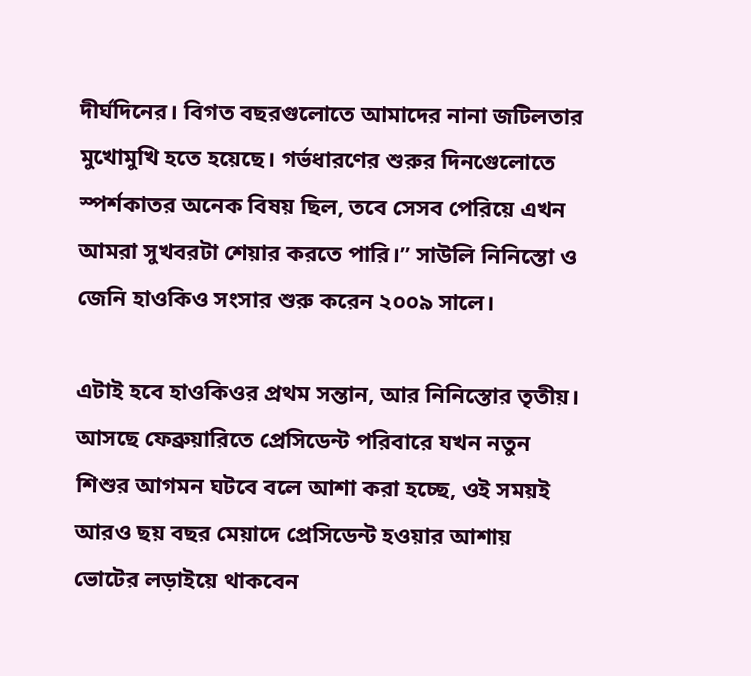দীর্ঘদিনের। বিগত বছরগুলোতে আমাদের নানা জটিলতার মুখোমুখি হতে হয়েছে। গর্ভধারণের শুরুর দিনগেুলোতে স্পর্শকাতর অনেক বিষয় ছিল, তবে সেসব পেরিয়ে এখন আমরা সুখবরটা শেয়ার করতে পারি।” সাউলি নিনিস্তো ও জেনি হাওকিও সংসার শুরু করেন ২০০৯ সালে।

এটাই হবে হাওকিওর প্রথম সন্তান, আর নিনিস্তোর তৃতীয়। আসছে ফেব্রুয়ারিতে প্রেসিডেন্ট পরিবারে যখন নতুন শিশুর আগমন ঘটবে বলে আশা করা হচ্ছে, ওই সময়ই আরও ছয় বছর মেয়াদে প্রেসিডেন্ট হওয়ার আশায় ভোটের লড়াইয়ে থাকবেন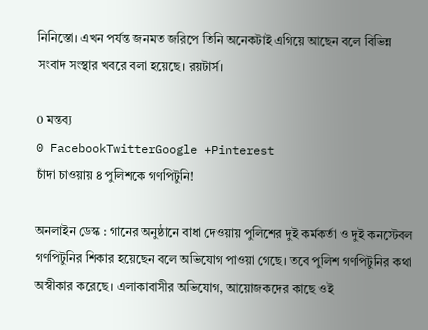নিনিস্তো। এখন পর্যন্ত জনমত জরিপে তিনি অনেকটাই এগিয়ে আছেন বলে বিভিন্ন সংবাদ সংস্থার খবরে বলা হয়েছে। রয়টার্স।

0 মন্তব্য
0 FacebookTwitterGoogle +Pinterest
চাঁদা চাওয়ায় ৪ পুলিশকে গণপিটুনি!

অনলাইন ডেস্ক : গানের অনুষ্ঠানে বাধা দেওয়ায় পুলিশের দুই কর্মকর্তা ও দুই কনস্টেবল গণপিটুনির শিকার হয়েছেন বলে অভিযোগ পাওয়া গেছে। তবে পুলিশ গণপিটুনির কথা অস্বীকার করেছে। এলাকাবাসীর অভিযোগ, আয়োজকদের কাছে ওই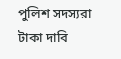পুলিশ সদস্যরা টাকা দাবি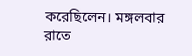করেছিলেন। মঙ্গলবার রাতে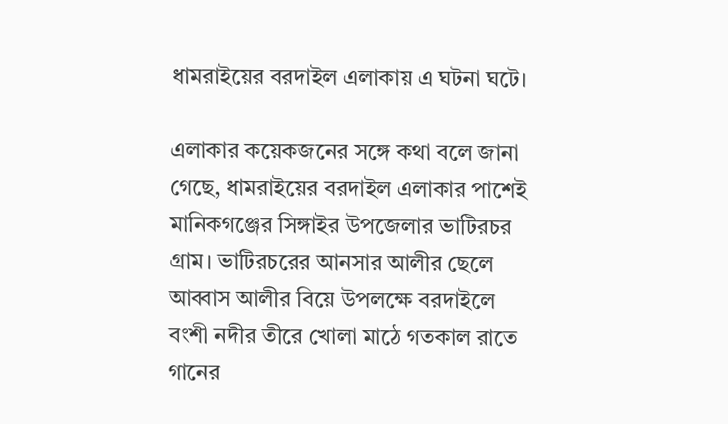ধামরাইয়ের বরদাইল এলাকায় এ ঘটনা ঘটে।

এলাকার কয়েকজনের সঙ্গে কথা বলে জানা গেছে, ধামরাইয়ের বরদাইল এলাকার পাশেই মানিকগঞ্জের সিঙ্গাইর উপজেলার ভাটিরচর গ্রাম। ভাটিরচরের আনসার আলীর ছেলে আব্বাস আলীর বিয়ে উপলক্ষে বরদাইলে বংশী নদীর তীরে খোলা মাঠে গতকাল রাতে গানের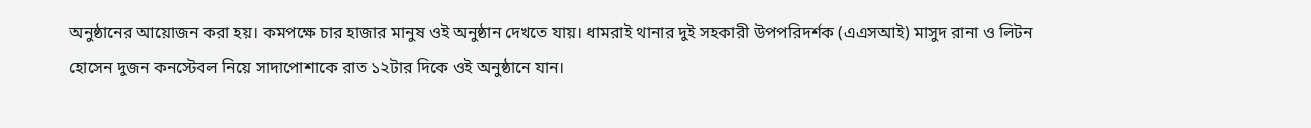অনুষ্ঠানের আয়োজন করা হয়। কমপক্ষে চার হাজার মানুষ ওই অনুষ্ঠান দেখতে যায়। ধামরাই থানার দুই সহকারী উপপরিদর্শক (এএসআই) মাসুদ রানা ও লিটন হোসেন দুজন কনস্টেবল নিয়ে সাদাপোশাকে রাত ১২টার দিকে ওই অনুষ্ঠানে যান।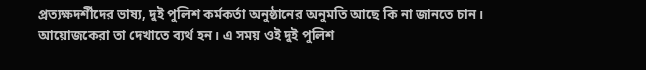প্রত্যক্ষদর্শীদের ভাষ্য, দুই পুলিশ কর্মকর্তা অনুষ্ঠানের অনুমতি আছে কি না জানতে চান। আয়োজকেরা তা দেখাতে ব্যর্থ হন। এ সময় ওই দুই পুলিশ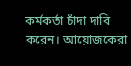কর্মকর্তা চাঁদা দাবি করেন। আয়োজকেরা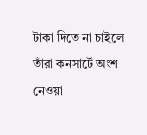টাকা দিতে না চাইলে তাঁরা কনসার্টে অংশ নেওয়া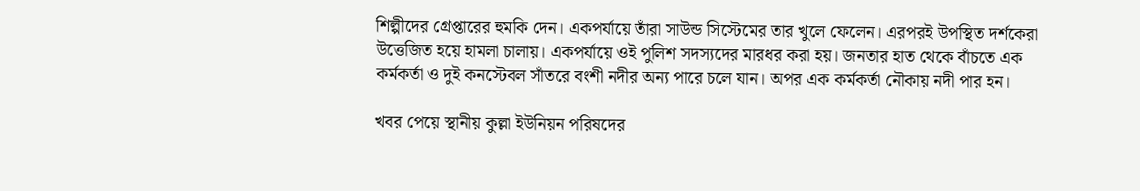শিল্পীদের গ্রেপ্তারের হুমকি দেন। একপর্যায়ে তাঁরা সাউন্ড সিস্টেমের তার খুলে ফেলেন। এরপরই উপস্থিত দর্শকেরা উত্তেজিত হয়ে হামলা চালায়। একপর্যায়ে ওই পুলিশ সদস্যদের মারধর করা হয়। জনতার হাত থেকে বাঁচতে এক কর্মকর্তা ও দুই কনস্টেবল সাঁতরে বংশী নদীর অন্য পারে চলে যান। অপর এক কর্মকর্তা নৌকায় নদী পার হন।

খবর পেয়ে স্থানীয় কুল্লা ইউনিয়ন পরিষদের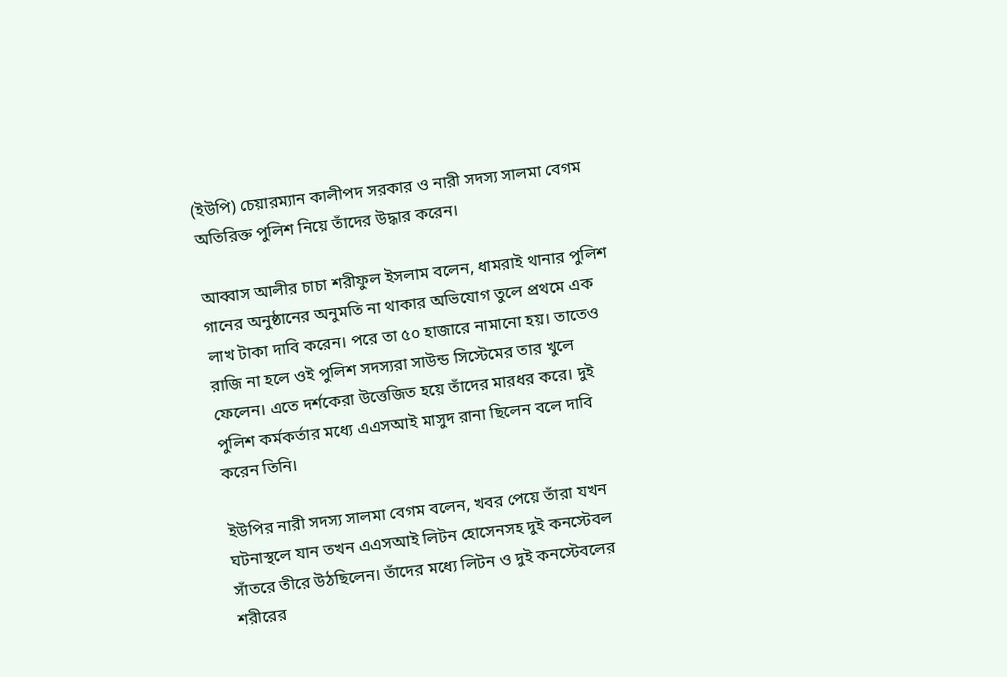(ইউপি) চেয়ারম্যান কালীপদ সরকার ও নারী সদস্য সালমা বেগম অতিরিক্ত পুলিশ নিয়ে তাঁদের উদ্ধার করেন।

আব্বাস আলীর চাচা শরীফুল ইসলাম বলেন, ধামরাই থানার পুলিশ গানের অনুষ্ঠানের অনুমতি না থাকার অভিযোগ তুলে প্রথমে এক লাখ টাকা দাবি করেন। পরে তা ৫০ হাজারে নামানো হয়। তাতেও রাজি না হলে ওই পুলিশ সদস্যরা সাউন্ড সিস্টেমের তার খুলে ফেলেন। এতে দর্শকেরা উত্তেজিত হয়ে তাঁদের মারধর করে। দুই পুলিশ কর্মকর্তার মধ্যে এএসআই মাসুদ রানা ছিলেন বলে দাবি করেন তিনি।

ইউপির নারী সদস্য সালমা বেগম বলেন, খবর পেয়ে তাঁরা যখন ঘটনাস্থলে যান তখন এএসআই লিটন হোসেনসহ দুই কনস্টেবল সাঁতরে তীরে উঠছিলেন। তাঁদের মধ্যে লিটন ও দুই কনস্টেবলের শরীরের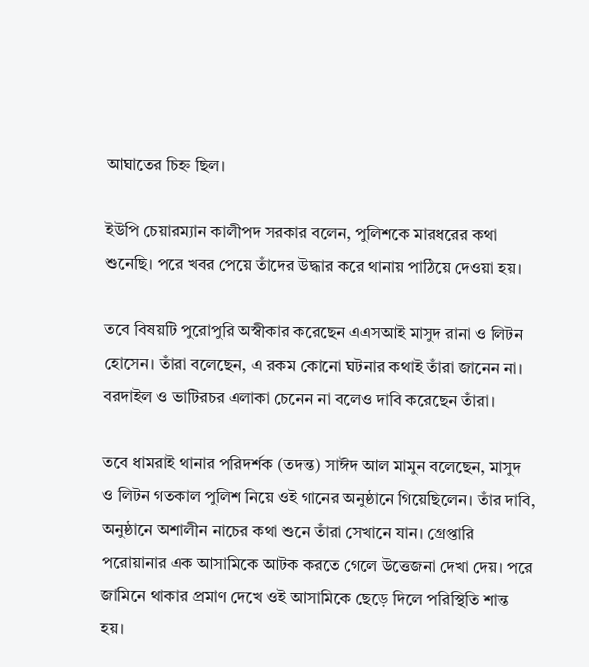আঘাতের চিহ্ন ছিল।

ইউপি চেয়ারম্যান কালীপদ সরকার বলেন, পুলিশকে মারধরের কথা শুনেছি। পরে খবর পেয়ে তাঁদের উদ্ধার করে থানায় পাঠিয়ে দেওয়া হয়।

তবে বিষয়টি পুরোপুরি অস্বীকার করেছেন এএসআই মাসুদ রানা ও লিটন হোসেন। তাঁরা বলেছেন, এ রকম কোনো ঘটনার কথাই তাঁরা জানেন না। বরদাইল ও ভাটিরচর এলাকা চেনেন না বলেও দাবি করেছেন তাঁরা।

তবে ধামরাই থানার পরিদর্শক (তদন্ত) সাঈদ আল মামুন বলেছেন, মাসুদ ও লিটন গতকাল পুলিশ নিয়ে ওই গানের অনুষ্ঠানে গিয়েছিলেন। তাঁর দাবি, অনুষ্ঠানে অশালীন নাচের কথা শুনে তাঁরা সেখানে যান। গ্রেপ্তারি পরোয়ানার এক আসামিকে আটক করতে গেলে উত্তেজনা দেখা দেয়। পরে জামিনে থাকার প্রমাণ দেখে ওই আসামিকে ছেড়ে দিলে পরিস্থিতি শান্ত হয়।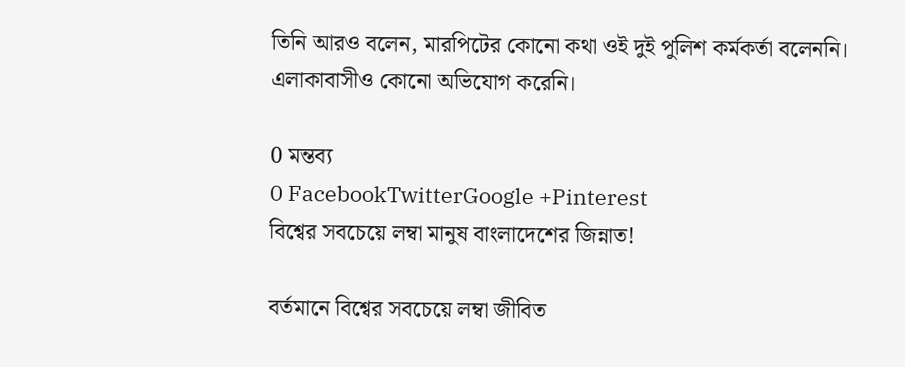তিনি আরও বলেন, মারপিটের কোনো কথা ওই দুই পুলিশ কর্মকর্তা বলেননি। এলাকাবাসীও কোনো অভিযোগ করেনি।

0 মন্তব্য
0 FacebookTwitterGoogle +Pinterest
বিশ্বের সবচেয়ে লম্বা মানুষ বাংলাদেশের জিন্নাত!

বর্তমানে বিশ্বের সবচেয়ে লম্বা জীবিত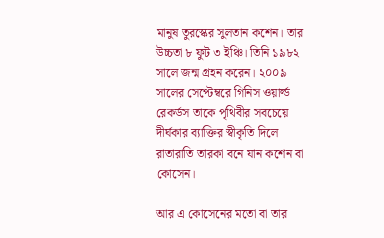মানুষ তুরস্কের সুলতান কশেন। তার উচ্চতা ৮ ফুট ৩ ইঞ্চি। তিনি ১৯৮২ সালে জন্ম গ্রহন করেন। ২০০৯ সালের সেপ্টেম্বরে গিনিস ওয়ার্ল্ড রেকর্ডস তাকে পৃথিবীর সবচেয়ে দীর্ঘকার ব্যাক্তির স্বীকৃতি দিলে রাতারাতি তারকা বনে যান কশেন বা কোসেন।

আর এ কোসেনের মতো বা তার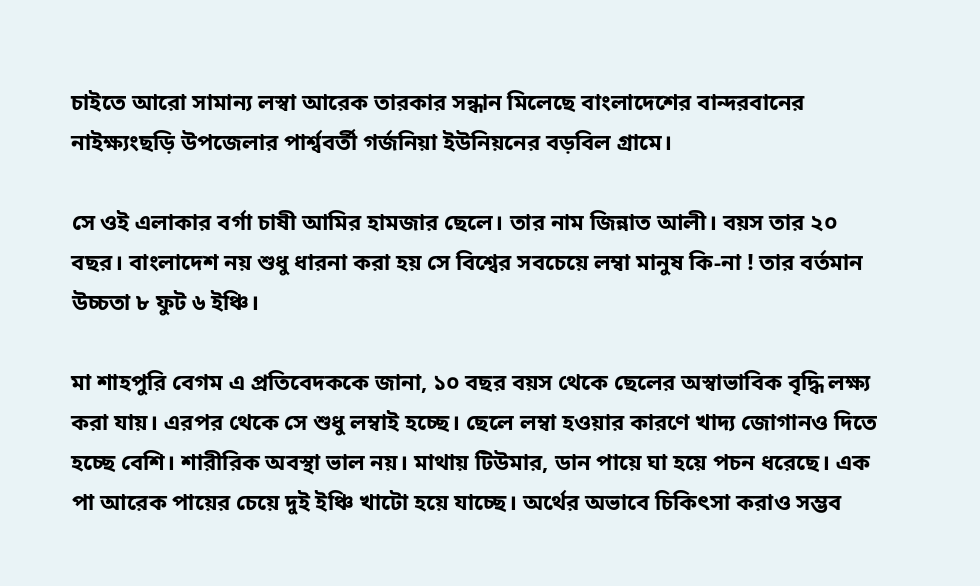চাইতে আরো সামান্য লস্বা আরেক তারকার সন্ধান মিলেছে বাংলাদেশের বান্দরবানের নাইক্ষ্যংছড়ি উপজেলার পার্শ্ববর্তী গর্জনিয়া ইউনিয়নের বড়বিল গ্রামে।

সে ওই এলাকার বর্গা চাষী আমির হামজার ছেলে। তার নাম জিন্নাত আলী। বয়স তার ২০ বছর। বাংলাদেশ নয় শুধু ধারনা করা হয় সে বিশ্বের সবচেয়ে লম্বা মানুষ কি-না ! তার বর্তমান উচ্চতা ৮ ফুট ৬ ইঞ্চি।

মা শাহপুরি বেগম এ প্রতিবেদককে জানা, ১০ বছর বয়স থেকে ছেলের অস্বাভাবিক বৃদ্ধি লক্ষ্য করা যায়। এরপর থেকে সে শুধু লম্বাই হচ্ছে। ছেলে লম্বা হওয়ার কারণে খাদ্য জোগানও দিতে হচ্ছে বেশি। শারীরিক অবস্থা ভাল নয়। মাথায় টিউমার, ডান পায়ে ঘা হয়ে পচন ধরেছে। এক পা আরেক পায়ের চেয়ে দুই ইঞ্চি খাটো হয়ে যাচ্ছে। অর্থের অভাবে চিকিৎসা করাও সম্ভব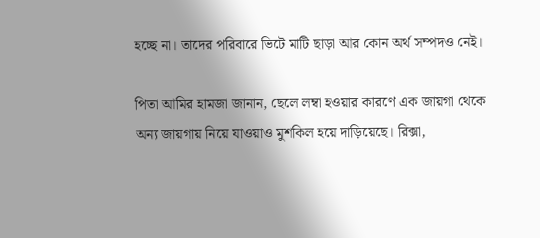হচ্ছে না। তাদের পরিবারে ভিটে মাটি ছাড়া আর কোন অর্থ সম্পদও নেই।

পিতা আমির হামজা জানান, ছেলে লম্বা হওয়ার কারণে এক জায়গা থেকে অন্য জায়গায় নিয়ে যাওয়াও মুশকিল হয়ে দাড়িয়েছে। রিক্সা,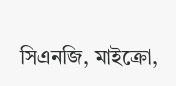সিএনজি, মাইক্রো,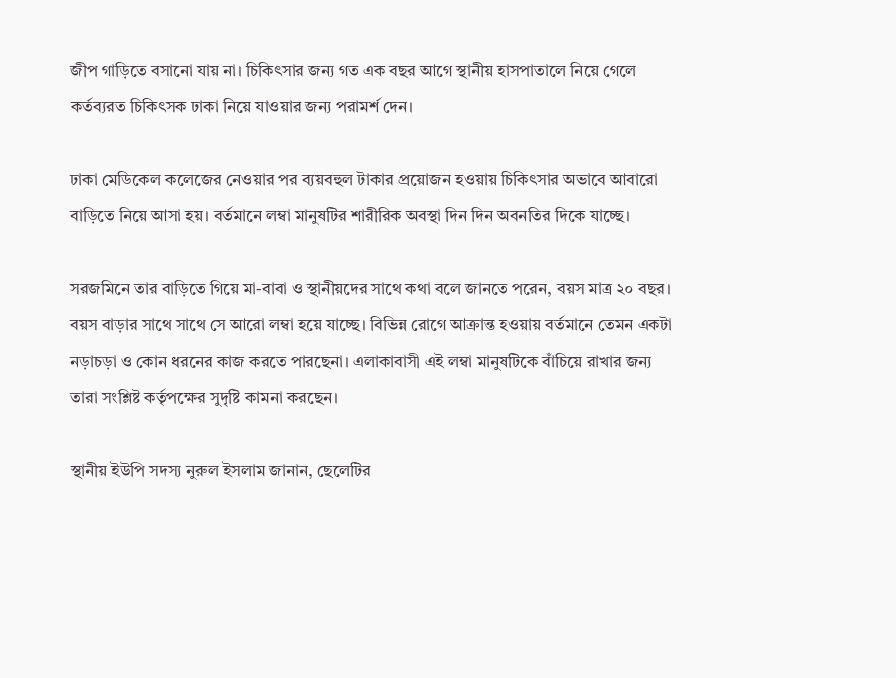জীপ গাড়িতে বসানো যায় না। চিকিৎসার জন্য গত এক বছর আগে স্থানীয় হাসপাতালে নিয়ে গেলে কর্তব্যরত চিকিৎসক ঢাকা নিয়ে যাওয়ার জন্য পরামর্শ দেন।

ঢাকা মেডিকেল কলেজের নেওয়ার পর ব্যয়বহুল টাকার প্রয়োজন হওয়ায় চিকিৎসার অভাবে আবারো বাড়িতে নিয়ে আসা হয়। বর্তমানে লম্বা মানুষটির শারীরিক অবস্থা দিন দিন অবনতির দিকে যাচ্ছে।

সরজমিনে তার বাড়িতে গিয়ে মা-বাবা ও স্থানীয়দের সাথে কথা বলে জানতে পরেন, বয়স মাত্র ২০ বছর। বয়স বাড়ার সাথে সাথে সে আরো লম্বা হয়ে যাচ্ছে। বিভিন্ন রোগে আক্রান্ত হওয়ায় বর্তমানে তেমন একটা নড়াচড়া ও কোন ধরনের কাজ করতে পারছেনা। এলাকাবাসী এই লম্বা মানুষটিকে বাঁচিয়ে রাখার জন্য তারা সংশ্লিষ্ট কর্তৃপক্ষের সুদৃষ্টি কামনা করছেন।

স্থানীয় ইউপি সদস্য নুরুল ইসলাম জানান, ছেলেটির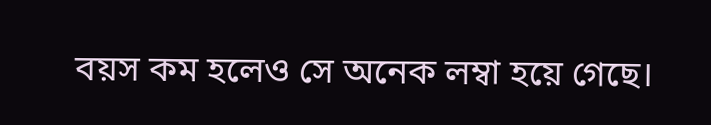বয়স কম হলেও সে অনেক লম্বা হয়ে গেছে।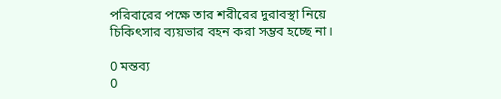পরিবারের পক্ষে তার শরীরের দুরাবস্থা নিয়ে চিকিৎসার ব্যয়ভার বহন করা সম্ভব হচ্ছে না।

0 মন্তব্য
0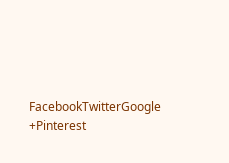FacebookTwitterGoogle +Pinterest